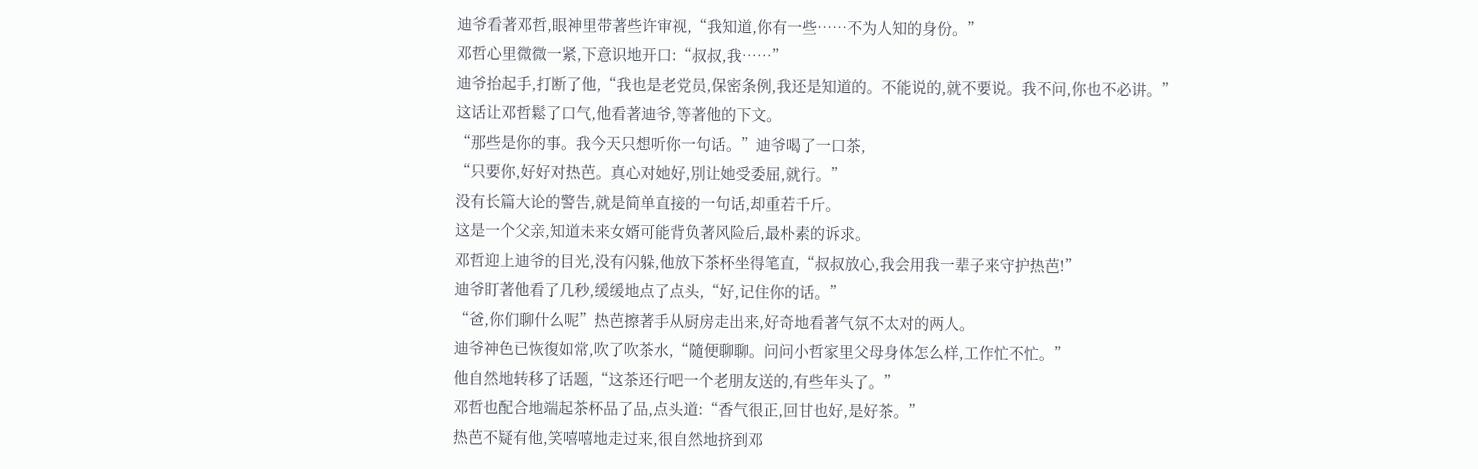迪爷看著邓哲,眼神里带著些许审视,“我知道,你有一些……不为人知的身份。”
邓哲心里微微一紧,下意识地开口:“叔叔,我……”
迪爷抬起手,打断了他,“我也是老党员,保密条例,我还是知道的。不能说的,就不要说。我不问,你也不必讲。”
这话让邓哲鬆了口气,他看著迪爷,等著他的下文。
“那些是你的事。我今天只想听你一句话。”迪爷喝了一口茶,
“只要你,好好对热芭。真心对她好,別让她受委屈,就行。”
没有长篇大论的警告,就是简单直接的一句话,却重若千斤。
这是一个父亲,知道未来女婿可能背负著风险后,最朴素的诉求。
邓哲迎上迪爷的目光,没有闪躲,他放下茶杯坐得笔直,“叔叔放心,我会用我一辈子来守护热芭!”
迪爷盯著他看了几秒,缓缓地点了点头,“好,记住你的话。”
“爸,你们聊什么呢”热芭擦著手从厨房走出来,好奇地看著气氛不太对的两人。
迪爷神色已恢復如常,吹了吹茶水,“隨便聊聊。问问小哲家里父母身体怎么样,工作忙不忙。”
他自然地转移了话题,“这茶还行吧一个老朋友送的,有些年头了。”
邓哲也配合地端起茶杯品了品,点头道:“香气很正,回甘也好,是好茶。”
热芭不疑有他,笑嘻嘻地走过来,很自然地挤到邓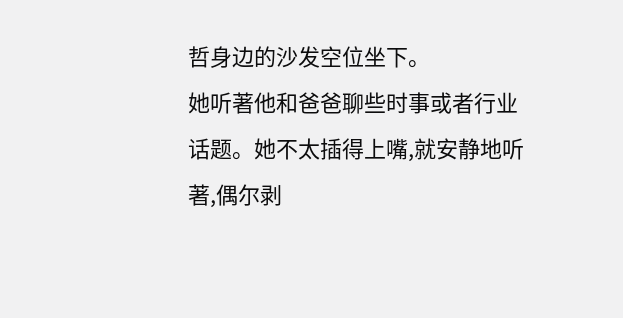哲身边的沙发空位坐下。
她听著他和爸爸聊些时事或者行业话题。她不太插得上嘴,就安静地听著,偶尔剥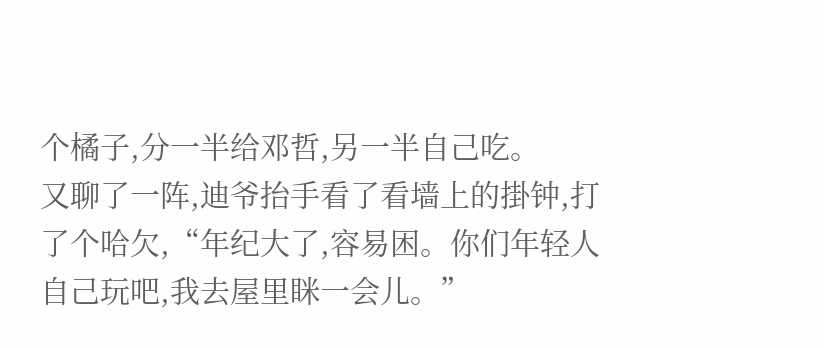个橘子,分一半给邓哲,另一半自己吃。
又聊了一阵,迪爷抬手看了看墙上的掛钟,打了个哈欠,“年纪大了,容易困。你们年轻人自己玩吧,我去屋里眯一会儿。”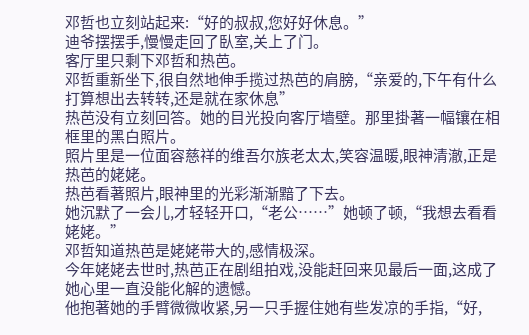邓哲也立刻站起来:“好的叔叔,您好好休息。”
迪爷摆摆手,慢慢走回了臥室,关上了门。
客厅里只剩下邓哲和热芭。
邓哲重新坐下,很自然地伸手揽过热芭的肩膀,“亲爱的,下午有什么打算想出去转转,还是就在家休息”
热芭没有立刻回答。她的目光投向客厅墙壁。那里掛著一幅镶在相框里的黑白照片。
照片里是一位面容慈祥的维吾尔族老太太,笑容温暖,眼神清澈,正是热芭的姥姥。
热芭看著照片,眼神里的光彩渐渐黯了下去。
她沉默了一会儿,才轻轻开口,“老公……”她顿了顿,“我想去看看姥姥。”
邓哲知道热芭是姥姥带大的,感情极深。
今年姥姥去世时,热芭正在剧组拍戏,没能赶回来见最后一面,这成了她心里一直没能化解的遗憾。
他抱著她的手臂微微收紧,另一只手握住她有些发凉的手指,“好,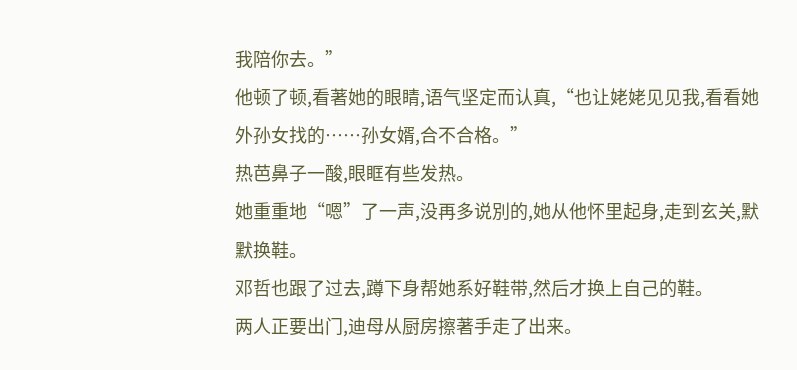我陪你去。”
他顿了顿,看著她的眼睛,语气坚定而认真,“也让姥姥见见我,看看她外孙女找的……孙女婿,合不合格。”
热芭鼻子一酸,眼眶有些发热。
她重重地“嗯”了一声,没再多说別的,她从他怀里起身,走到玄关,默默换鞋。
邓哲也跟了过去,蹲下身帮她系好鞋带,然后才换上自己的鞋。
两人正要出门,迪母从厨房擦著手走了出来。